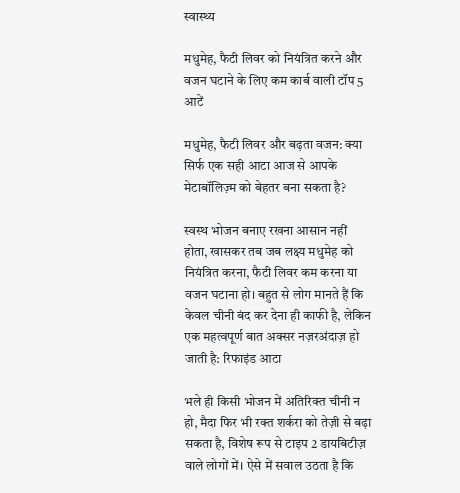स्वास्थ्य

मधुमेह, फैटी लिवर को नियंत्रित करने और वजन घटाने के लिए कम कार्ब वाली टॉप 5 आटें

मधुमेह, फैटी लिवर और बढ़ता वजन: क्या सिर्फ एक सही आटा आज से आपके मेटाबॉलिज़्म को बेहतर बना सकता है?

स्वस्थ भोजन बनाए रखना आसान नहीं होता, खासकर तब जब लक्ष्य मधुमेह को नियंत्रित करना, फैटी लिवर कम करना या वजन घटाना हो। बहुत से लोग मानते हैं कि केवल चीनी बंद कर देना ही काफी है, लेकिन एक महत्वपूर्ण बात अक्सर नज़रअंदाज़ हो जाती है: रिफाइंड आटा

भले ही किसी भोजन में अतिरिक्त चीनी न हो, मैदा फिर भी रक्त शर्करा को तेज़ी से बढ़ा सकता है, विशेष रूप से टाइप 2 डायबिटीज़ वाले लोगों में। ऐसे में सवाल उठता है कि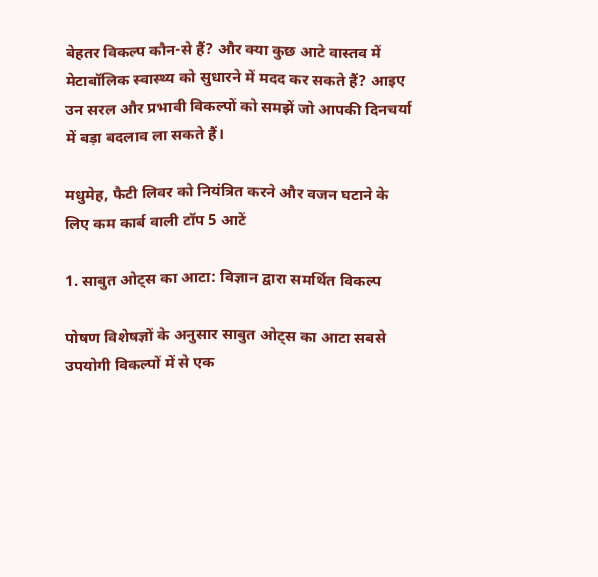बेहतर विकल्प कौन-से हैं? और क्या कुछ आटे वास्तव में मेटाबॉलिक स्वास्थ्य को सुधारने में मदद कर सकते हैं? आइए उन सरल और प्रभावी विकल्पों को समझें जो आपकी दिनचर्या में बड़ा बदलाव ला सकते हैं।

मधुमेह, फैटी लिवर को नियंत्रित करने और वजन घटाने के लिए कम कार्ब वाली टॉप 5 आटें

1. साबुत ओट्स का आटा: विज्ञान द्वारा समर्थित विकल्प

पोषण विशेषज्ञों के अनुसार साबुत ओट्स का आटा सबसे उपयोगी विकल्पों में से एक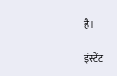है।

इंस्टेंट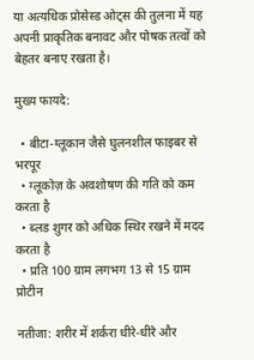या अत्यधिक प्रोसेस्ड ओट्स की तुलना में यह अपनी प्राकृतिक बनावट और पोषक तत्वों को बेहतर बनाए रखता है।

मुख्य फायदे:

  • बीटा-ग्लूकान जैसे घुलनशील फाइबर से भरपूर
  • ग्लूकोज़ के अवशोषण की गति को कम करता है
  • ब्लड शुगर को अधिक स्थिर रखने में मदद करता है
  • प्रति 100 ग्राम लगभग 13 से 15 ग्राम प्रोटीन

नतीजा: शरीर में शर्करा धीरे-धीरे और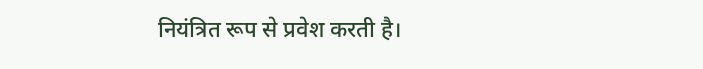नियंत्रित रूप से प्रवेश करती है।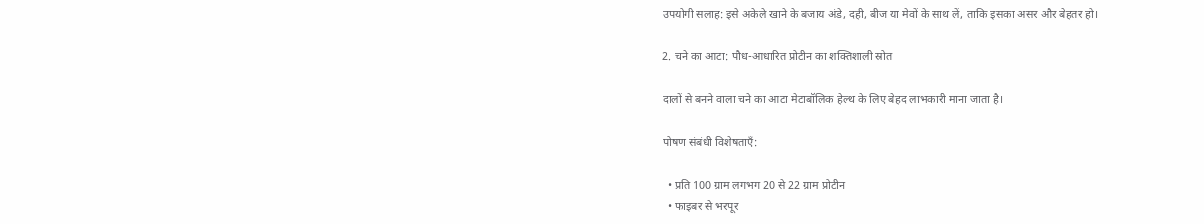उपयोगी सलाह: इसे अकेले खाने के बजाय अंडे, दही, बीज या मेवों के साथ लें, ताकि इसका असर और बेहतर हो।

2. चने का आटा: पौध-आधारित प्रोटीन का शक्तिशाली स्रोत

दालों से बनने वाला चने का आटा मेटाबॉलिक हेल्थ के लिए बेहद लाभकारी माना जाता है।

पोषण संबंधी विशेषताएँ:

  • प्रति 100 ग्राम लगभग 20 से 22 ग्राम प्रोटीन
  • फाइबर से भरपूर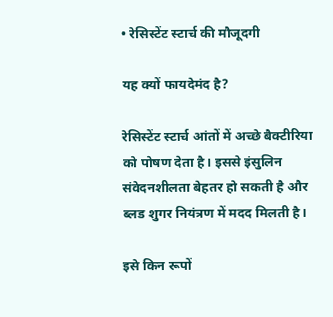• रेसिस्टेंट स्टार्च की मौजूदगी

यह क्यों फायदेमंद है?

रेसिस्टेंट स्टार्च आंतों में अच्छे बैक्टीरिया को पोषण देता है। इससे इंसुलिन संवेदनशीलता बेहतर हो सकती है और ब्लड शुगर नियंत्रण में मदद मिलती है।

इसे किन रूपों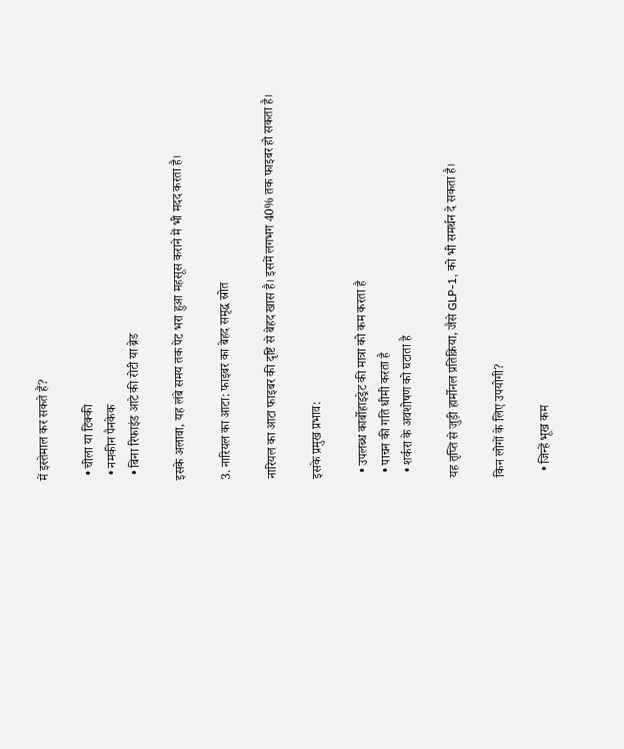में इस्तेमाल कर सकते हैं?

  • चीला या टिक्की
  • नमकीन पैनकेक
  • बिना रिफाइंड आटे की रोटी या ब्रेड

इसके अलावा, यह लंबे समय तक पेट भरा हुआ महसूस कराने में भी मदद करता है।

3. नारियल का आटा: फाइबर का बेहद समृद्ध स्रोत

नारियल का आटा फाइबर की दृष्टि से बेहद खास है। इसमें लगभग 40% तक फाइबर हो सकता है।

इसके प्रमुख प्रभाव:

  • उपलब्ध कार्बोहाइड्रेट की मात्रा को कम करता है
  • पाचन की गति धीमी करता है
  • शर्करा के अवशोषण को घटाता है

यह तृप्ति से जुड़ी हार्मोनल प्रतिक्रिया, जैसे GLP-1, को भी समर्थन दे सकता है।

किन लोगों के लिए उपयोगी?

  • जिन्हें भूख कम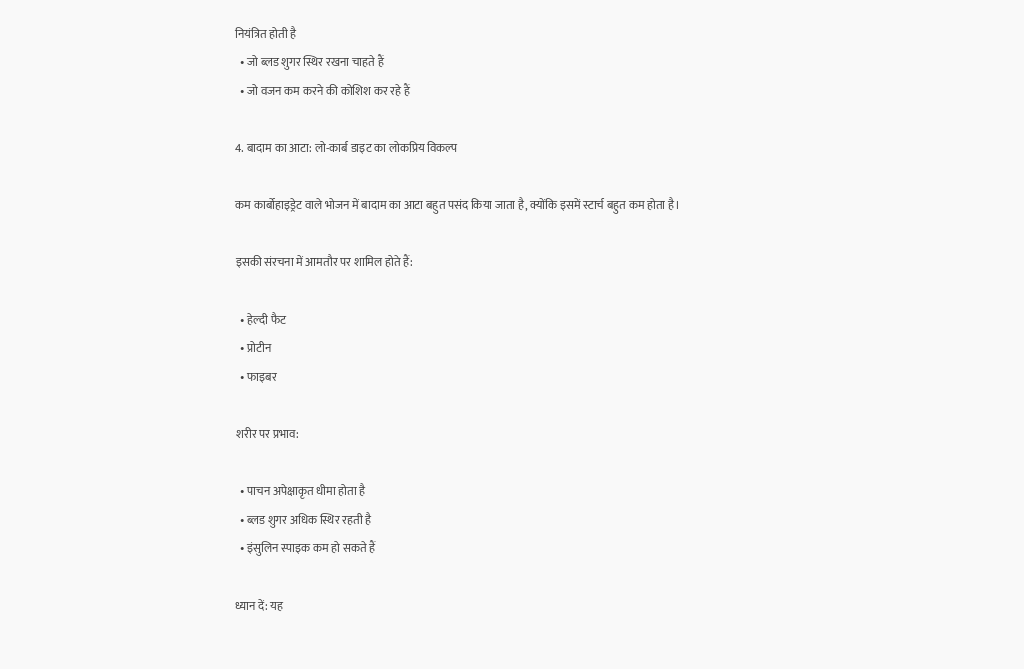नियंत्रित होती है
  • जो ब्लड शुगर स्थिर रखना चाहते हैं
  • जो वजन कम करने की कोशिश कर रहे हैं

4. बादाम का आटा: लो-कार्ब डाइट का लोकप्रिय विकल्प

कम कार्बोहाइड्रेट वाले भोजन में बादाम का आटा बहुत पसंद किया जाता है, क्योंकि इसमें स्टार्च बहुत कम होता है।

इसकी संरचना में आमतौर पर शामिल होते हैं:

  • हेल्दी फैट
  • प्रोटीन
  • फाइबर

शरीर पर प्रभाव:

  • पाचन अपेक्षाकृत धीमा होता है
  • ब्लड शुगर अधिक स्थिर रहती है
  • इंसुलिन स्पाइक कम हो सकते हैं

ध्यान दें: यह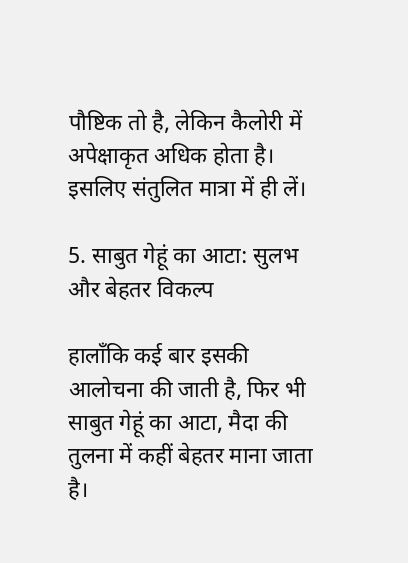पौष्टिक तो है, लेकिन कैलोरी में अपेक्षाकृत अधिक होता है। इसलिए संतुलित मात्रा में ही लें।

5. साबुत गेहूं का आटा: सुलभ और बेहतर विकल्प

हालाँकि कई बार इसकी आलोचना की जाती है, फिर भी साबुत गेहूं का आटा, मैदा की तुलना में कहीं बेहतर माना जाता है।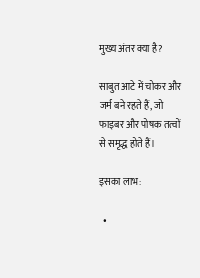मुख्य अंतर क्या है?

साबुत आटे में चोकर और जर्म बने रहते हैं, जो फाइबर और पोषक तत्वों से समृद्ध होते हैं।

इसका लाभ:

  •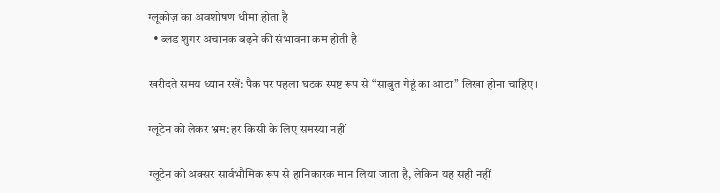ग्लूकोज़ का अवशोषण धीमा होता है
  • ब्लड शुगर अचानक बढ़ने की संभावना कम होती है

खरीदते समय ध्यान रखें: पैक पर पहला घटक स्पष्ट रूप से “साबुत गेहूं का आटा” लिखा होना चाहिए।

ग्लूटेन को लेकर भ्रम: हर किसी के लिए समस्या नहीं

ग्लूटेन को अक्सर सार्वभौमिक रूप से हानिकारक मान लिया जाता है, लेकिन यह सही नहीं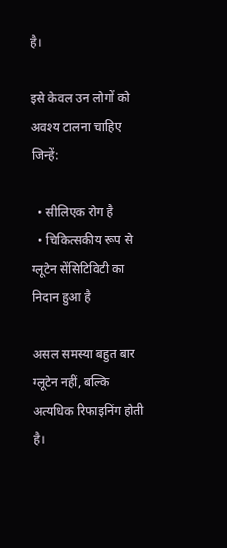है।

इसे केवल उन लोगों को अवश्य टालना चाहिए जिन्हें:

  • सीलिएक रोग है
  • चिकित्सकीय रूप से ग्लूटेन सेंसिटिविटी का निदान हुआ है

असल समस्या बहुत बार ग्लूटेन नहीं, बल्कि अत्यधिक रिफाइनिंग होती है।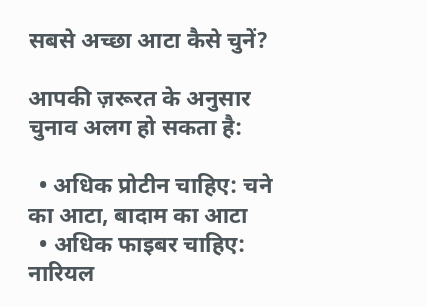सबसे अच्छा आटा कैसे चुनें?

आपकी ज़रूरत के अनुसार चुनाव अलग हो सकता है:

  • अधिक प्रोटीन चाहिए: चने का आटा, बादाम का आटा
  • अधिक फाइबर चाहिए: नारियल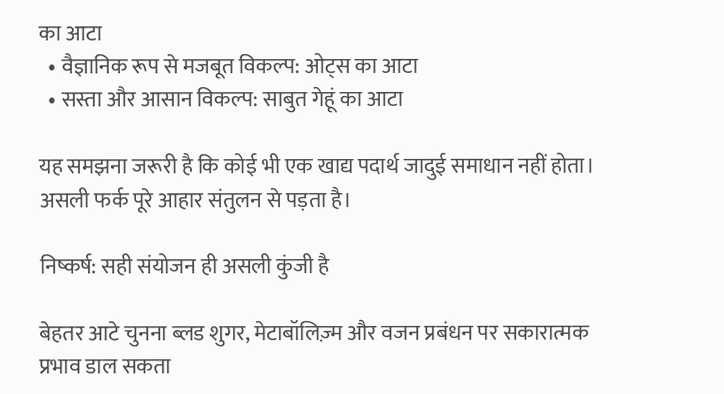का आटा
  • वैज्ञानिक रूप से मजबूत विकल्प: ओट्स का आटा
  • सस्ता और आसान विकल्प: साबुत गेहूं का आटा

यह समझना जरूरी है कि कोई भी एक खाद्य पदार्थ जादुई समाधान नहीं होता। असली फर्क पूरे आहार संतुलन से पड़ता है।

निष्कर्ष: सही संयोजन ही असली कुंजी है

बेहतर आटे चुनना ब्लड शुगर, मेटाबॉलिज़्म और वजन प्रबंधन पर सकारात्मक प्रभाव डाल सकता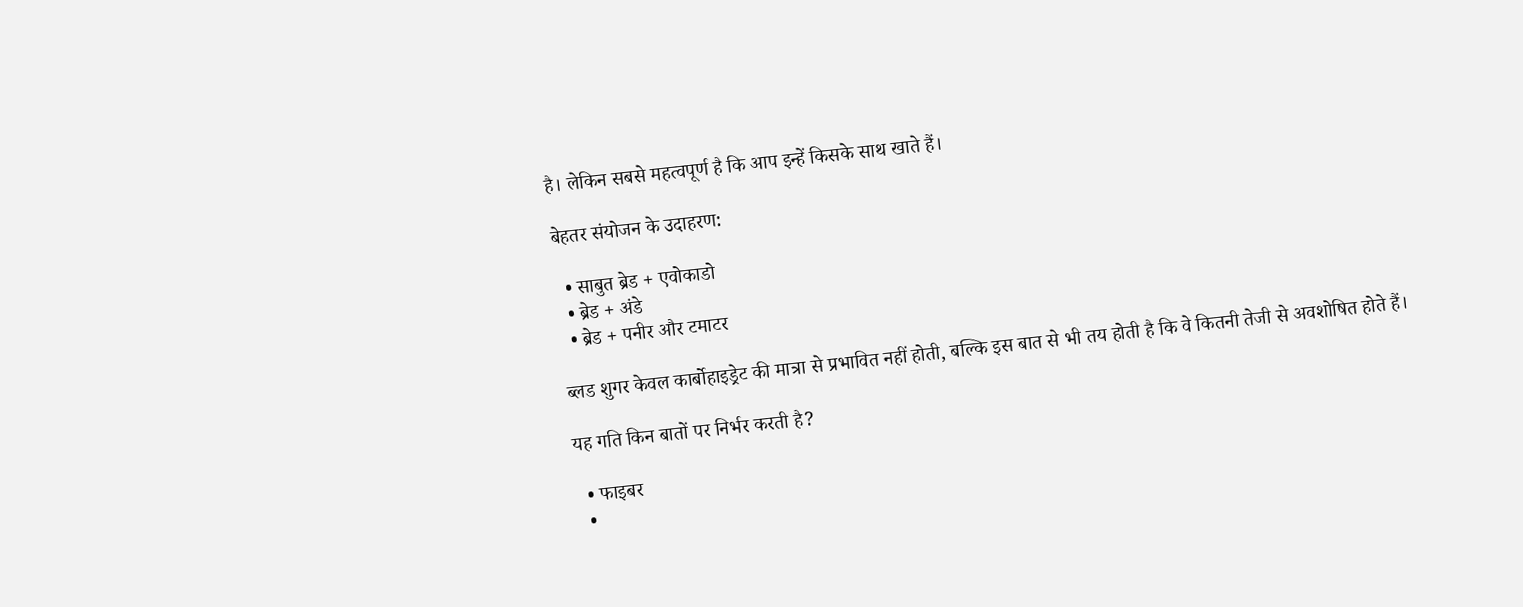है। लेकिन सबसे महत्वपूर्ण है कि आप इन्हें किसके साथ खाते हैं।

बेहतर संयोजन के उदाहरण:

  • साबुत ब्रेड + एवोकाडो
  • ब्रेड + अंडे
  • ब्रेड + पनीर और टमाटर

ब्लड शुगर केवल कार्बोहाइड्रेट की मात्रा से प्रभावित नहीं होती, बल्कि इस बात से भी तय होती है कि वे कितनी तेजी से अवशोषित होते हैं।

यह गति किन बातों पर निर्भर करती है?

  • फाइबर
  •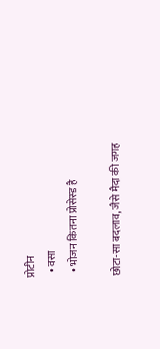प्रोटीन
  • वसा
  • भोजन कितना प्रोसेस्ड है

छोटा-सा बदलाव, जैसे मैदा की जगह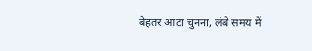बेहतर आटा चुनना, लंबे समय में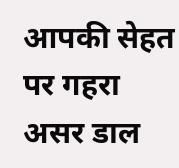आपकी सेहत पर गहरा असर डाल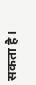सकता है।